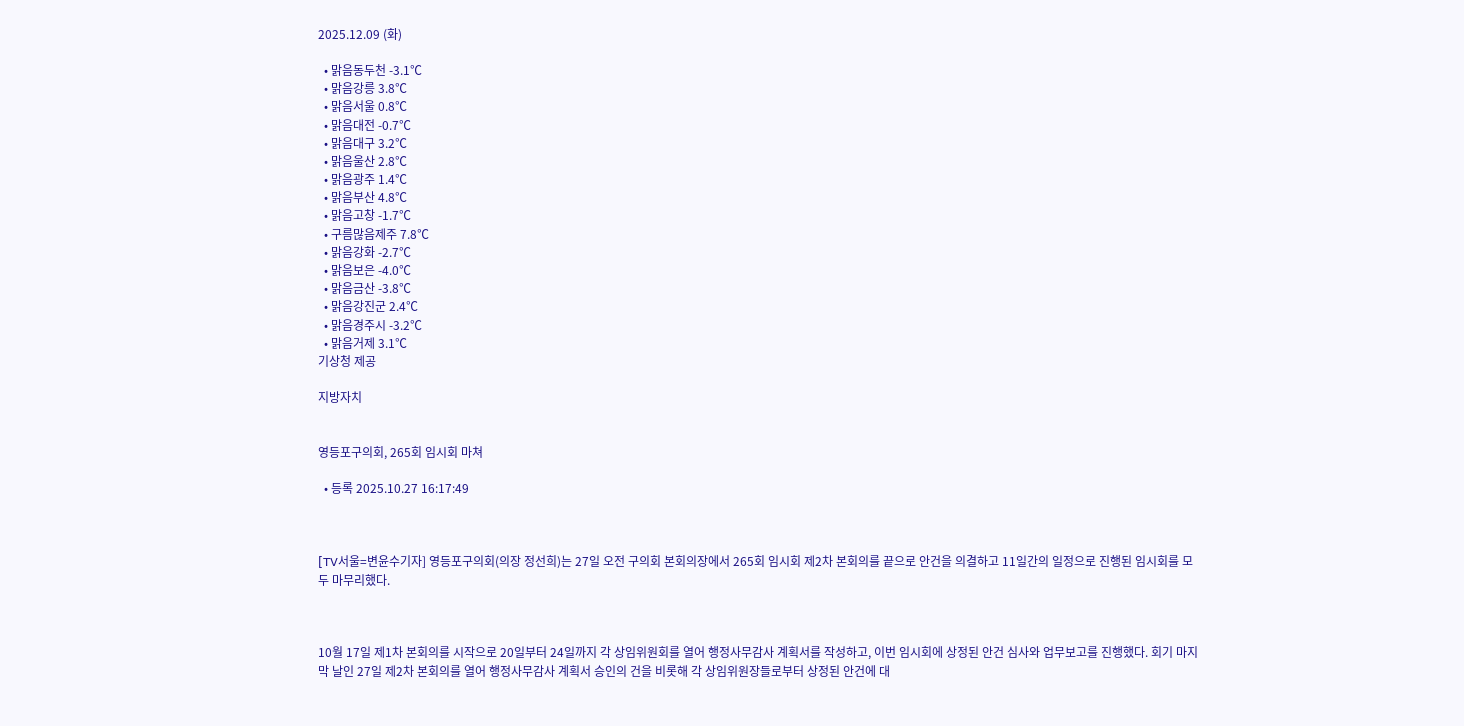2025.12.09 (화)

  • 맑음동두천 -3.1℃
  • 맑음강릉 3.8℃
  • 맑음서울 0.8℃
  • 맑음대전 -0.7℃
  • 맑음대구 3.2℃
  • 맑음울산 2.8℃
  • 맑음광주 1.4℃
  • 맑음부산 4.8℃
  • 맑음고창 -1.7℃
  • 구름많음제주 7.8℃
  • 맑음강화 -2.7℃
  • 맑음보은 -4.0℃
  • 맑음금산 -3.8℃
  • 맑음강진군 2.4℃
  • 맑음경주시 -3.2℃
  • 맑음거제 3.1℃
기상청 제공

지방자치


영등포구의회, 265회 임시회 마쳐

  • 등록 2025.10.27 16:17:49



[TV서울=변윤수기자] 영등포구의회(의장 정선희)는 27일 오전 구의회 본회의장에서 265회 임시회 제2차 본회의를 끝으로 안건을 의결하고 11일간의 일정으로 진행된 임시회를 모두 마무리했다.



10월 17일 제1차 본회의를 시작으로 20일부터 24일까지 각 상임위원회를 열어 행정사무감사 계획서를 작성하고, 이번 임시회에 상정된 안건 심사와 업무보고를 진행했다. 회기 마지막 날인 27일 제2차 본회의를 열어 행정사무감사 계획서 승인의 건을 비롯해 각 상임위원장들로부터 상정된 안건에 대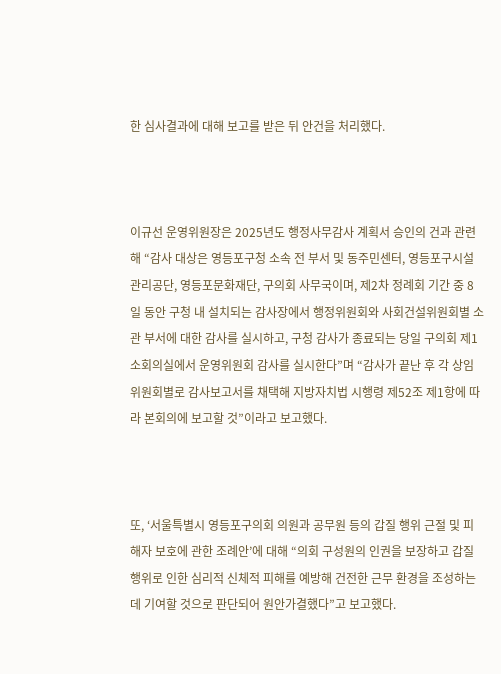한 심사결과에 대해 보고를 받은 뒤 안건을 처리했다.



이규선 운영위원장은 2025년도 행정사무감사 계획서 승인의 건과 관련해 “감사 대상은 영등포구청 소속 전 부서 및 동주민센터, 영등포구시설관리공단, 영등포문화재단, 구의회 사무국이며, 제2차 정례회 기간 중 8일 동안 구청 내 설치되는 감사장에서 행정위원회와 사회건설위원회별 소관 부서에 대한 감사를 실시하고, 구청 감사가 종료되는 당일 구의회 제1소회의실에서 운영위원회 감사를 실시한다”며 “감사가 끝난 후 각 상임위원회별로 감사보고서를 채택해 지방자치법 시행령 제52조 제1항에 따라 본회의에 보고할 것”이라고 보고했다.



또, ‘서울특별시 영등포구의회 의원과 공무원 등의 갑질 행위 근절 및 피해자 보호에 관한 조례안’에 대해 “의회 구성원의 인권을 보장하고 갑질 행위로 인한 심리적 신체적 피해를 예방해 건전한 근무 환경을 조성하는 데 기여할 것으로 판단되어 원안가결했다”고 보고했다.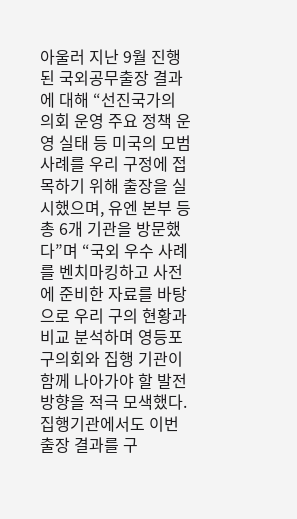아울러 지난 9월 진행된 국외공무출장 결과에 대해 “선진국가의 의회 운영 주요 정책 운영 실태 등 미국의 모범 사례를 우리 구정에 접목하기 위해 출장을 실시했으며, 유엔 본부 등 총 6개 기관을 방문했다”며 “국외 우수 사례를 벤치마킹하고 사전에 준비한 자료를 바탕으로 우리 구의 현황과 비교 분석하며 영등포구의회와 집행 기관이 함께 나아가야 할 발전 방향을 적극 모색했다. 집행기관에서도 이번 출장 결과를 구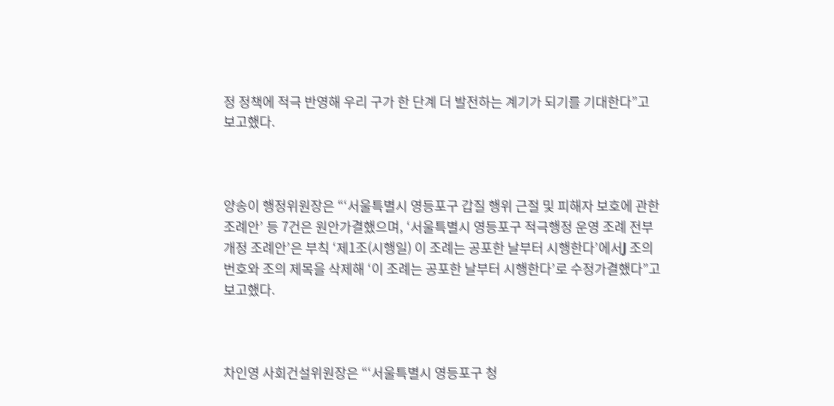정 정책에 적극 반영해 우리 구가 한 단계 더 발전하는 계기가 되기를 기대한다”고 보고했다.



양송이 행정위원장은 “‘서울특별시 영등포구 갑질 행위 근절 및 피해자 보호에 관한 조례안’ 등 7건은 원안가결했으며, ‘서울특별시 영등포구 적극행정 운영 조례 전부개정 조례안’은 부칙 ‘제1조(시행일) 이 조례는 공포한 날부터 시행한다’에서J 조의 번호와 조의 제목을 삭제해 ‘이 조례는 공포한 날부터 시행한다’로 수정가결했다”고 보고했다.



차인영 사회건설위원장은 “‘서울특별시 영등포구 청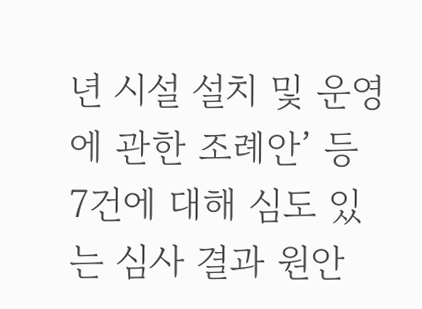년 시설 설치 및 운영에 관한 조례안’ 등 7건에 대해 심도 있는 심사 결과 원안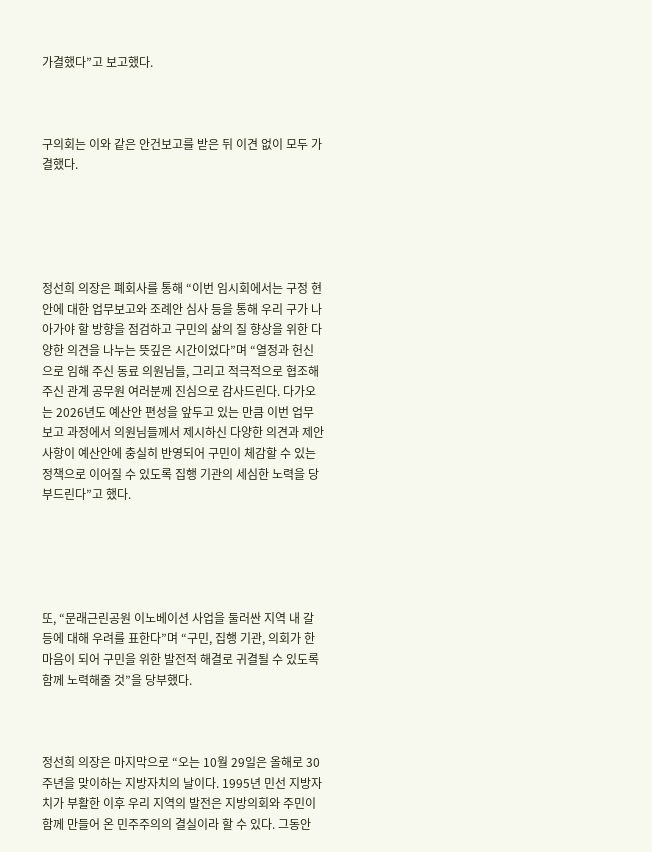가결했다”고 보고했다.



구의회는 이와 같은 안건보고를 받은 뒤 이견 없이 모두 가결했다.





정선희 의장은 폐회사를 통해 “이번 임시회에서는 구정 현안에 대한 업무보고와 조례안 심사 등을 통해 우리 구가 나아가야 할 방향을 점검하고 구민의 삶의 질 향상을 위한 다양한 의견을 나누는 뜻깊은 시간이었다”며 “열정과 헌신으로 임해 주신 동료 의원님들, 그리고 적극적으로 협조해 주신 관계 공무원 여러분께 진심으로 감사드린다. 다가오는 2026년도 예산안 편성을 앞두고 있는 만큼 이번 업무보고 과정에서 의원님들께서 제시하신 다양한 의견과 제안 사항이 예산안에 충실히 반영되어 구민이 체감할 수 있는 정책으로 이어질 수 있도록 집행 기관의 세심한 노력을 당부드린다”고 했다.





또, “문래근린공원 이노베이션 사업을 둘러싼 지역 내 갈등에 대해 우려를 표한다”며 “구민, 집행 기관, 의회가 한마음이 되어 구민을 위한 발전적 해결로 귀결될 수 있도록 함께 노력해줄 것”을 당부했다.



정선희 의장은 마지막으로 “오는 10월 29일은 올해로 30주년을 맞이하는 지방자치의 날이다. 1995년 민선 지방자치가 부활한 이후 우리 지역의 발전은 지방의회와 주민이 함께 만들어 온 민주주의의 결실이라 할 수 있다. 그동안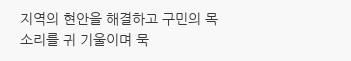지역의 현안을 해결하고 구민의 목소리를 귀 기울이며 묵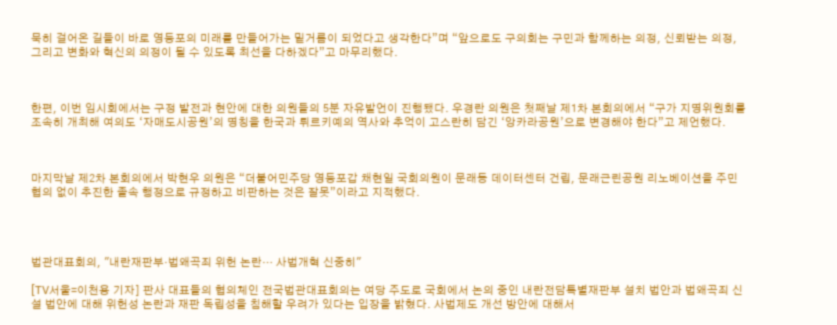묵히 걸어온 길들이 바로 영등포의 미래를 만들어가는 밑거름이 되었다고 생각한다”며 “앞으로도 구의회는 구민과 함께하는 의정, 신뢰받는 의정, 그리고 변화와 혁신의 의정이 될 수 있도록 최선을 다하겠다”고 마무리했다.



한편, 이번 임시회에서는 구정 발전과 현안에 대한 의원들의 5분 자유발언이 진행됐다. 우경란 의원은 첫째날 제1차 본회의에서 “구가 지명위원회를 조속히 개최해 여의도 ‘자매도시공원’의 명칭을 한국과 튀르키예의 역사와 추억이 고스란히 담긴 ‘앙카라공원’으로 변경해야 한다”고 제언했다.



마지막날 제2차 본회의에서 박현우 의원은 “더불어민주당 영등포갑 채현일 국회의원이 문래동 데이터센터 건립, 문래근린공원 리노베이션을 주민 협의 없이 추진한 졸속 행정으로 규정하고 비판하는 것은 잘못”이라고 지적했다.




법관대표회의, "내란재판부·법왜곡죄 위헌 논란… 사법개혁 신중히"

[TV서울=이천용 기자] 판사 대표들의 협의체인 전국법관대표회의는 여당 주도로 국회에서 논의 중인 내란전담특별재판부 설치 법안과 법왜곡죄 신설 법안에 대해 위헌성 논란과 재판 독립성을 침해할 우려가 있다는 입장을 밝혔다. 사법제도 개선 방안에 대해서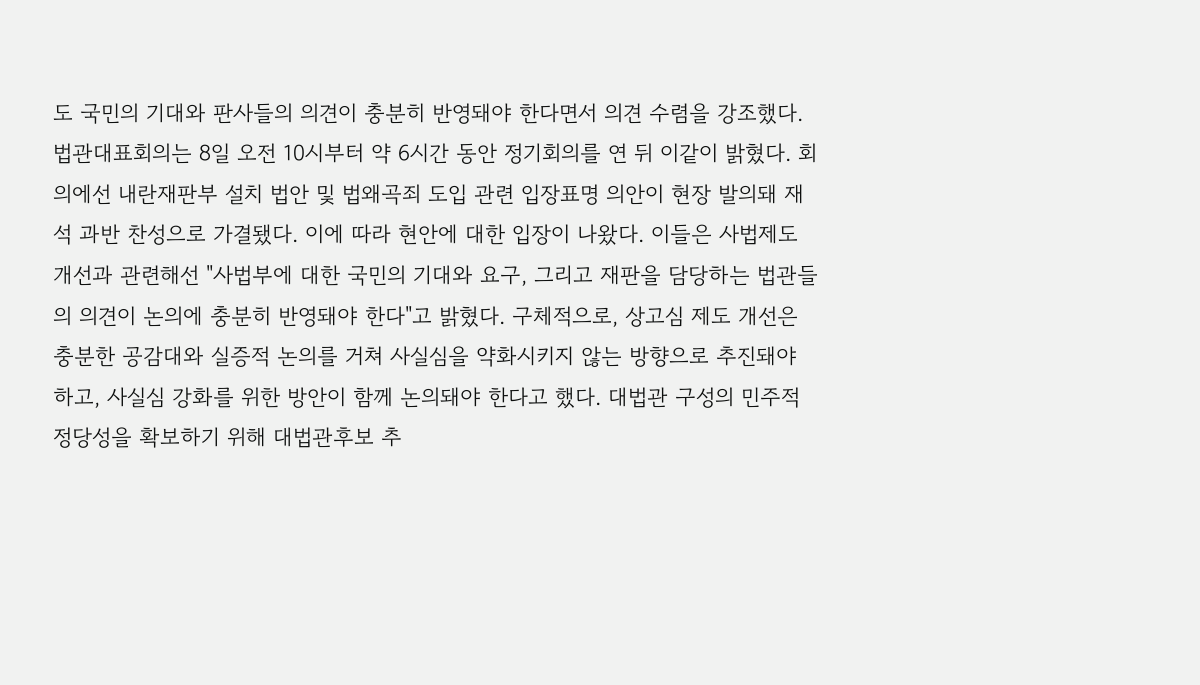도 국민의 기대와 판사들의 의견이 충분히 반영돼야 한다면서 의견 수렴을 강조했다. 법관대표회의는 8일 오전 10시부터 약 6시간 동안 정기회의를 연 뒤 이같이 밝혔다. 회의에선 내란재판부 설치 법안 및 법왜곡죄 도입 관련 입장표명 의안이 현장 발의돼 재석 과반 찬성으로 가결됐다. 이에 따라 현안에 대한 입장이 나왔다. 이들은 사법제도 개선과 관련해선 "사법부에 대한 국민의 기대와 요구, 그리고 재판을 담당하는 법관들의 의견이 논의에 충분히 반영돼야 한다"고 밝혔다. 구체적으로, 상고심 제도 개선은 충분한 공감대와 실증적 논의를 거쳐 사실심을 약화시키지 않는 방향으로 추진돼야 하고, 사실심 강화를 위한 방안이 함께 논의돼야 한다고 했다. 대법관 구성의 민주적 정당성을 확보하기 위해 대법관후보 추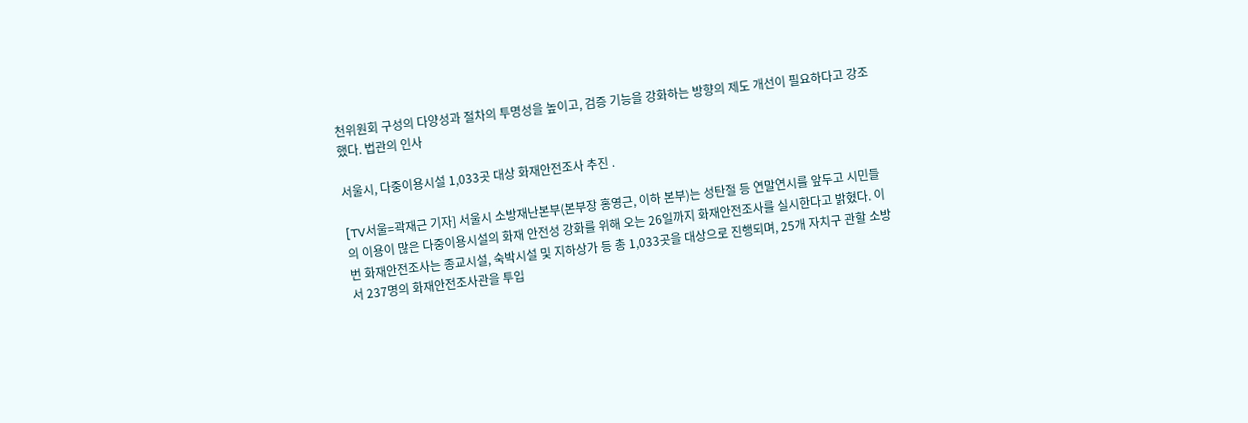천위원회 구성의 다양성과 절차의 투명성을 높이고, 검증 기능을 강화하는 방향의 제도 개선이 필요하다고 강조했다. 법관의 인사

서울시, 다중이용시설 1,033곳 대상 화재안전조사 추진 .

[TV서울=곽재근 기자] 서울시 소방재난본부(본부장 홍영근, 이하 본부)는 성탄절 등 연말연시를 앞두고 시민들의 이용이 많은 다중이용시설의 화재 안전성 강화를 위해 오는 26일까지 화재안전조사를 실시한다고 밝혔다. 이번 화재안전조사는 종교시설, 숙박시설 및 지하상가 등 총 1,033곳을 대상으로 진행되며, 25개 자치구 관할 소방서 237명의 화재안전조사관을 투입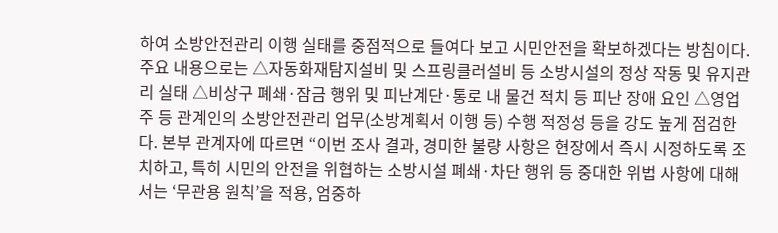하여 소방안전관리 이행 실태를 중점적으로 들여다 보고 시민안전을 확보하겠다는 방침이다. 주요 내용으로는 △자동화재탐지설비 및 스프링클러설비 등 소방시설의 정상 작동 및 유지관리 실태 △비상구 폐쇄·잠금 행위 및 피난계단·통로 내 물건 적치 등 피난 장애 요인 △영업주 등 관계인의 소방안전관리 업무(소방계획서 이행 등) 수행 적정성 등을 강도 높게 점검한다. 본부 관계자에 따르면 “이번 조사 결과, 경미한 불량 사항은 현장에서 즉시 시정하도록 조치하고, 특히 시민의 안전을 위협하는 소방시설 폐쇄·차단 행위 등 중대한 위법 사항에 대해서는 ‘무관용 원칙’을 적용, 엄중하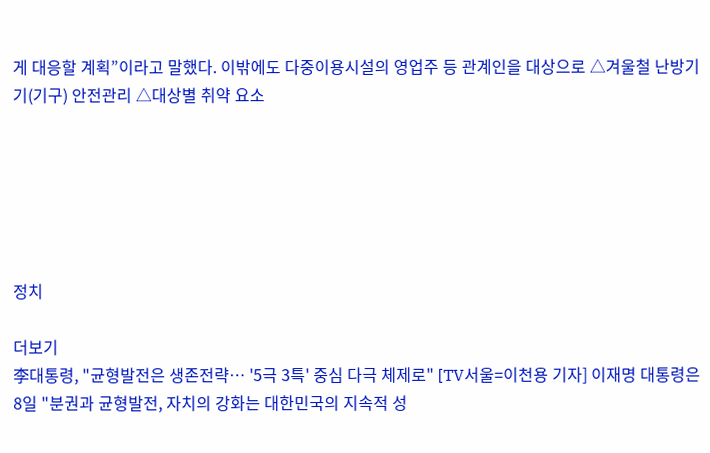게 대응할 계획”이라고 말했다. 이밖에도 다중이용시설의 영업주 등 관계인을 대상으로 △겨울철 난방기기(기구) 안전관리 △대상별 취약 요소






정치

더보기
李대통령, "균형발전은 생존전략… '5극 3특' 중심 다극 체제로" [TV서울=이천용 기자] 이재명 대통령은 8일 "분권과 균형발전, 자치의 강화는 대한민국의 지속적 성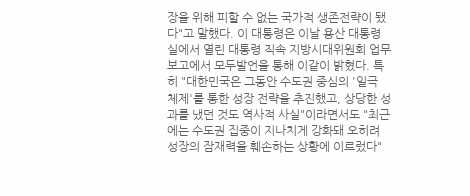장을 위해 피할 수 없는 국가적 생존전략이 됐다"고 말했다. 이 대통령은 이날 용산 대통령실에서 열린 대통령 직속 지방시대위원회 업무보고에서 모두발언을 통해 이같이 밝혔다. 특히 "대한민국은 그동안 수도권 중심의 '일극 체제'를 통한 성장 전략을 추진했고, 상당한 성과를 냈던 것도 역사적 사실"이라면서도 "최근에는 수도권 집중이 지나치게 강화돼 오히려 성장의 잠재력을 훼손하는 상황에 이르렀다"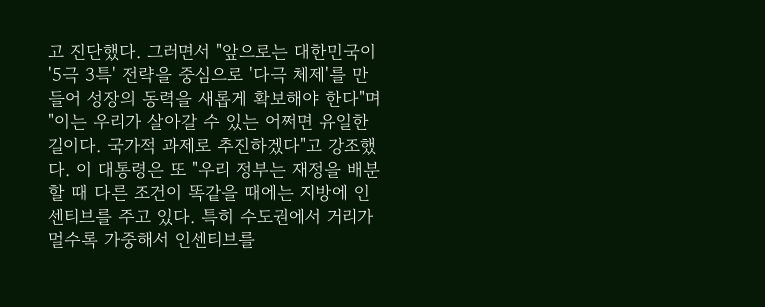고 진단했다. 그러면서 "앞으로는 대한민국이 '5극 3특' 전략을 중심으로 '다극 체제'를 만들어 성장의 동력을 새롭게 확보해야 한다"며 "이는 우리가 살아갈 수 있는 어쩌면 유일한 길이다. 국가적 과제로 추진하겠다"고 강조했다. 이 대통령은 또 "우리 정부는 재정을 배분할 때 다른 조건이 똑같을 때에는 지방에 인센티브를 주고 있다. 특히 수도권에서 거리가 멀수록 가중해서 인센티브를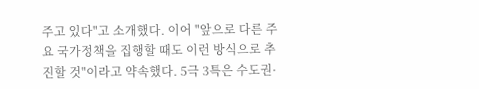주고 있다"고 소개했다. 이어 "앞으로 다른 주요 국가정책을 집행할 때도 이런 방식으로 추진할 것"이라고 약속했다. 5극 3특은 수도권·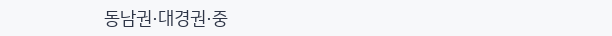동남권·대경권·중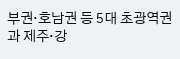부권·호남권 등 5대 초광역권과 제주·강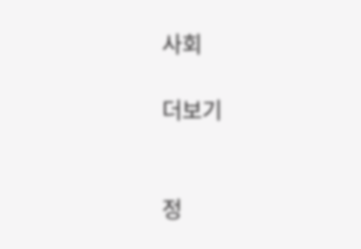사회

더보기


정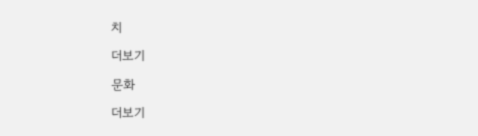치

더보기

문화

더보기